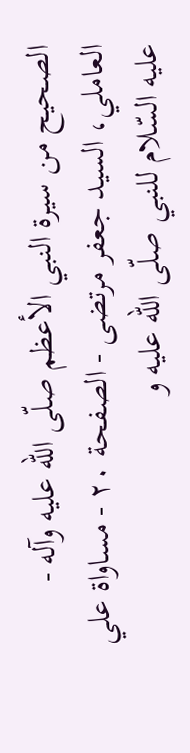الصحيح من سيرة النبي الأعظم صلّى الله عليه وآله - العاملي، السيد جعفر مرتضى - الصفحة ٢٠ - مساواة علي عليه السّلام للنبي صلّى اللّه عليه و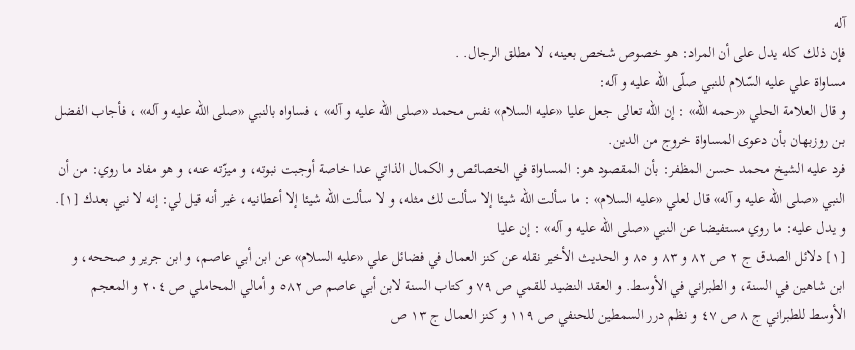آله
فإن ذلك كله يدل على أن المراد: هو خصوص شخص بعينه، لا مطلق الرجال. .
مساواة علي عليه السّلام للنبي صلّى اللّه عليه و آله:
و قال العلامة الحلي «رحمه اللّه» : إن اللّه تعالى جعل عليا «عليه السلام» نفس محمد «صلى اللّه عليه و آله» ، فساواه بالنبي «صلى اللّه عليه و آله» ، فأجاب الفضل بن روزبهان بأن دعوى المساواة خروج من الدين.
فرد عليه الشيخ محمد حسن المظفر: بأن المقصود هو: المساواة في الخصائص و الكمال الذاتي عدا خاصة أوجبت نبوته، و ميزّته عنه، و هو مفاد ما روي: من أن النبي «صلى اللّه عليه و آله» قال لعلي «عليه السلام» : ما سألت اللّه شيئا إلا سألت لك مثله، و لا سألت اللّه شيئا إلا أعطانيه، غير أنه قيل لي: إنه لا نبي بعدك [١].
و يدل عليه: ما روي مستفيضا عن النبي «صلى اللّه عليه و آله» : إن عليا
[١] دلائل الصدق ج ٢ ص ٨٢ و ٨٣ و ٨٥ و الحديث الأخير نقله عن كنز العمال في فضائل علي «عليه السلام» عن ابن أبي عاصم، و ابن جرير و صححه، و ابن شاهين في السنة، و الطبراني في الأوسط. و العقد النضيد للقمي ص ٧٩ و كتاب السنة لابن أبي عاصم ص ٥٨٢ و أمالي المحاملي ص ٢٠٤ و المعجم الأوسط للطبراني ج ٨ ص ٤٧ و نظم درر السمطين للحنفي ص ١١٩ و كنز العمال ج ١٣ ص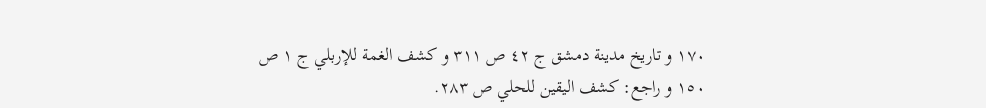١٧٠ و تاريخ مدينة دمشق ج ٤٢ ص ٣١١ و كشف الغمة للإربلي ج ١ ص ١٥٠ و راجع: كشف اليقين للحلي ص ٢٨٣.